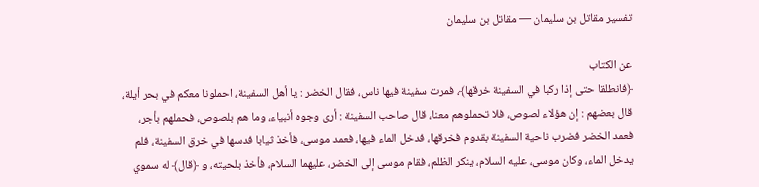تفسير مقاتل بن سليمان — مقاتل بن سليمان

عن الكتاب
﴿فانطلقا حتى إذا ركبا في السفينة خرقها﴾، فمرت سفينة فيها ناس، فقال الخضر : يا أهل السفينة، احملونا معكم في بحر أيلة، قال بعضهم : إن هؤلاء لصوص، فلا تحملوهم معنا، قال صاحب السفينة : أرى وجوه أنبياء، وما هم بلصوص، فحملهم بأجر، فعمد الخضر فضرب ناحية السفينة بقدوم فخرقها، فدخل الماء فيها، فعمد موسى، فأخذ ثيابا فدسها في خرق السفينة، فلم يدخل الماء، وكان موسى، عليه السلام، ينكر الظلم، فقام موسى إلى الخضر، عليهما السلام، فأخذ بلحيته، و ﴿قال﴾ له سموي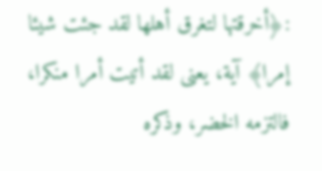:﴿أخرقتها لتغرق أهلها لقد جئت شيئا إمرا﴾ آية، يعنى لقد أتيت أمرا منكرا، فالتزمه الخضر، وذكره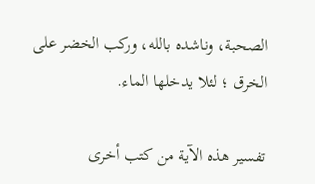الصحبة، وناشده بالله، وركب الخضر على الخرق ؛ لئلا يدخلها الماء.

تفسير هذه الآية من كتب أخرى